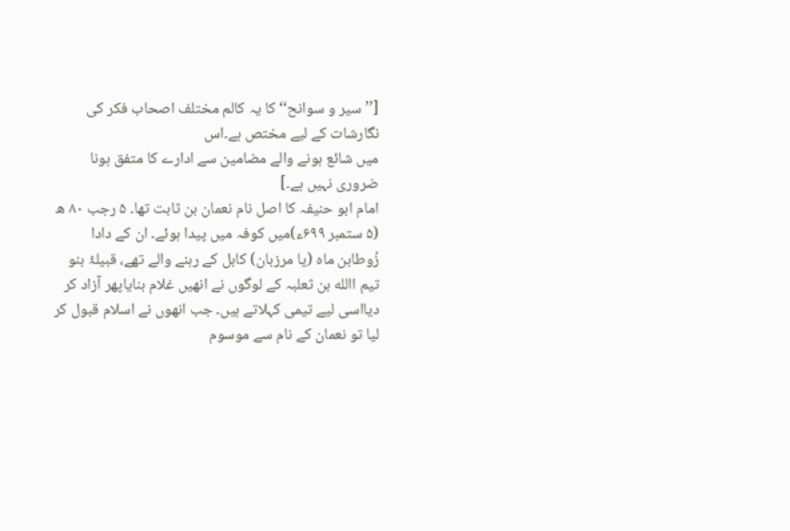[’’سیر و سوانح‘‘ کا یہ کالم مختلف اصحاب فکر کی نگارشات کے لیے مختص ہے۔اس
میں شائع ہونے والے مضامین سے ادارے کا متفق ہونا ضروری نہیں ہے۔]
امام ابو حنیفہ کا اصل نام نعمان بن ثابت تھا۔ ۵ رجب ۸۰ ھ (۵ ستمبر ۶۹۹ء)میں کوفہ میں پیدا ہوئے۔ ان کے دادا زُوطابن ماہ (یا مرزبان) کابل کے رہنے والے تھے، قبیلۂ بنو تیم االله بن ثعلبہ کے لوگوں نے انھیں غلام بنایاپھر آزاد کر دیااسی لیے تیمی کہلاتے ہیں۔ جب انھوں نے اسلام قبول کر لیا تو نعمان کے نام سے موسوم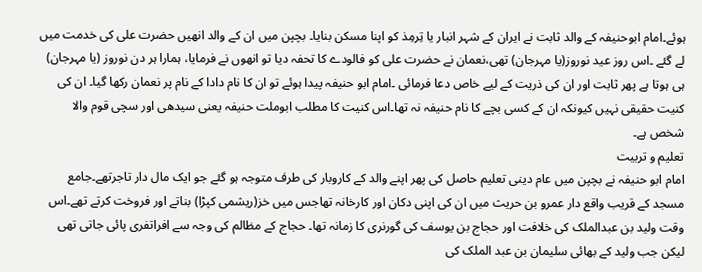ہوئے۔امام ابوحنیفہ کے والد ثابت نے ایران کے شہر انبار یا تِرمِذ کو اپنا مسکن بنایا۔ بچپن میں ان کے والد انھیں حضرت علی کی خدمت میں لے گئے ۔اس روز عید نوروز(یا مہرجان) تھی،نعمان نے حضرت علی کو فالودے کا تحفہ دیا تو انھوں نے فرمایا، ہمارا ہر دن نوروز (یا مہرجان) ہی ہوتا ہے پھر ثابت اور ان کی ذریت کے لیے خاص دعا فرمائی ۔امام ابو حنیفہ پیدا ہوئے تو ان کا نام دادا کے نام پر نعمان رکھا گیا۔ ان کی کنیت حقیقی نہیں کیونکہ ان کے کسی بچے کا نام حنیفہ نہ تھا۔اس کنیت کا مطلب ابوملت حنیفہ یعنی سیدھی اور سچی قوم والا شخص ہے۔
تعلیم و تربیت
امام ابو حنیفہ نے بچپن میں عام دینی تعلیم حاصل کی پھر اپنے والد کے کاروبار کی طرف متوجہ ہو گئے جو ایک مال دار تاجرتھے۔جامع مسجد کے قریب واقع دار عمرو بن حریث میں ان کی اپنی دکان اور کارخانہ تھاجس میں خز(ریشمی کپڑا) بناتے اور فروخت کرتے تھے۔اس وقت ولید بن عبدالملک کی خلافت اور حجاج بن یوسف کی گورنری کا زمانہ تھا۔ حجاج کے مظالم کی وجہ سے افراتفری پائی جاتی تھی لیکن جب ولید کے بھائی سلیمان بن عبد الملک کی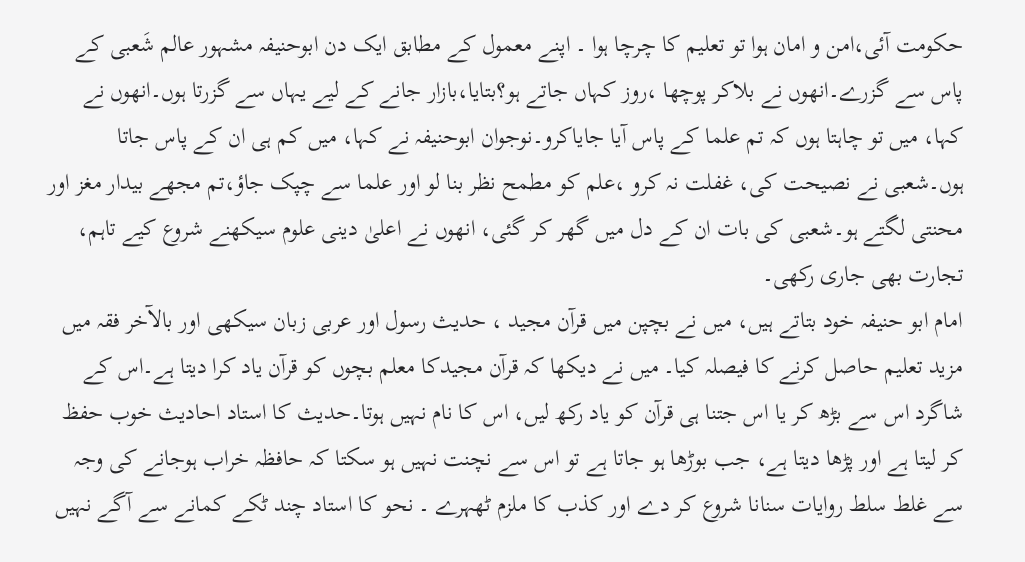حکومت آئی،امن و امان ہوا تو تعلیم کا چرچا ہوا ۔ اپنے معمول کے مطابق ایک دن ابوحنیفہ مشہور عالم شَعبی کے پاس سے گزرے۔انھوں نے بلاکر پوچھا ،روز کہاں جاتے ہو؟بتایا،بازار جانے کے لیے یہاں سے گزرتا ہوں۔انھوں نے کہا، میں تو چاہتا ہوں کہ تم علما کے پاس آیا جایاکرو۔نوجوان ابوحنیفہ نے کہا، میں کم ہی ان کے پاس جاتا ہوں۔شعبی نے نصیحت کی، غفلت نہ کرو ،علم کو مطمح نظر بنا لو اور علما سے چپک جاؤ،تم مجھے بیدار مغز اور محنتی لگتے ہو۔شعبی کی بات ان کے دل میں گھر کر گئی، انھوں نے اعلیٰ دینی علوم سیکھنے شروع کیے تاہم، تجارت بھی جاری رکھی۔
امام ابو حنیفہ خود بتاتے ہیں، میں نے بچپن میں قرآن مجید ، حدیث رسول اور عربی زبان سیکھی اور بالآخر فقہ میں مزید تعلیم حاصل کرنے کا فیصلہ کیا۔ میں نے دیکھا کہ قرآن مجیدکا معلم بچوں کو قرآن یاد کرا دیتا ہے۔اس کے شاگرد اس سے بڑھ کر یا اس جتنا ہی قرآن کو یاد رکھ لیں، اس کا نام نہیں ہوتا۔حدیث کا استاد احادیث خوب حفظ کر لیتا ہے اور پڑھا دیتا ہے، جب بوڑھا ہو جاتا ہے تو اس سے نچنت نہیں ہو سکتا کہ حافظہ خراب ہوجانے کی وجہ سے غلط سلط روایات سنانا شروع کر دے اور کذب کا ملزم ٹھہرے ۔ نحو کا استاد چند ٹکے کمانے سے آگے نہیں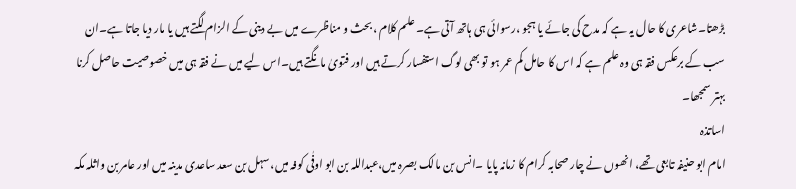بڑھتا۔شاعری کا حال یہ ہے کہ مدح کی جائے یا ہجو ،رسوائی ہی ہاتھ آتی ہے۔ علم کلام ،بحث و مناظرے میں بے دینی کے الزام لگتے ہیں یا مار دیا جاتا ہے۔ان سب کے برعکس فقہ ہی وہ علم ہے کہ اس کا حامل کم عمر ہو تو بھی لوگ استفسار کرتے ہیں اور فتویٰ مانگتے ہیں۔اس لیے میں نے فقہ ہی میں خصوصیت حاصل کرنا بہتر سمجھا۔
اساتذہ
امام ابو حنیفہ تابعی تھے، انھوں نے چار صحابہ کرام کا زمانہ پایا ۔انس بن مالک بصرہ میں،عبداللہ بن ابو اوفٰی کوفہ میں، سہل بن سعد ساعدی مدینہ میں اور عامر بن واثلہ مکہ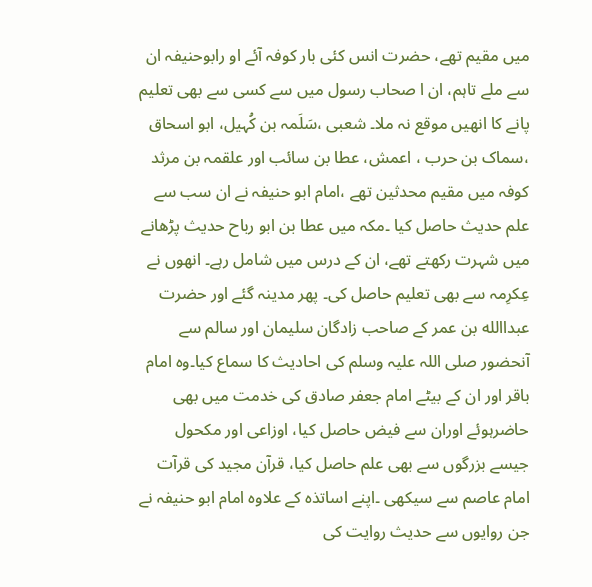میں مقیم تھے، حضرت انس کئی بار کوفہ آئے او رابوحنیفہ ان سے ملے تاہم، ان ا صحاب رسول میں سے کسی سے بھی تعلیم پانے کا انھیں موقع نہ ملا۔ شعبی ،سَلَمہ بن کُہیل، ابو اسحاق ،سماک بن حرب ، اعمش، عطا بن سائب اور علقمہ بن مرثد کوفہ میں مقیم محدثین تھے ،امام ابو حنیفہ نے ان سب سے علم حدیث حاصل کیا ۔مکہ میں عطا بن ابو رباح حدیث پڑھانے میں شہرت رکھتے تھے، ان کے درس میں شامل رہے۔ انھوں نے عِکرِمہ سے بھی تعلیم حاصل کی۔ پھر مدینہ گئے اور حضرت عبداالله بن عمر کے صاحب زادگان سلیمان اور سالم سے آنحضور صلی اللہ علیہ وسلم کی احادیث کا سماع کیا۔وہ امام باقر اور ان کے بیٹے امام جعفر صادق کی خدمت میں بھی حاضرہوئے اوران سے فیض حاصل کیا، اوزاعی اور مکحول جیسے بزرگوں سے بھی علم حاصل کیا، قرآن مجید کی قرآت امام عاصم سے سیکھی ۔اپنے اساتذہ کے علاوہ امام ابو حنیفہ نے جن روایوں سے حدیث روایت کی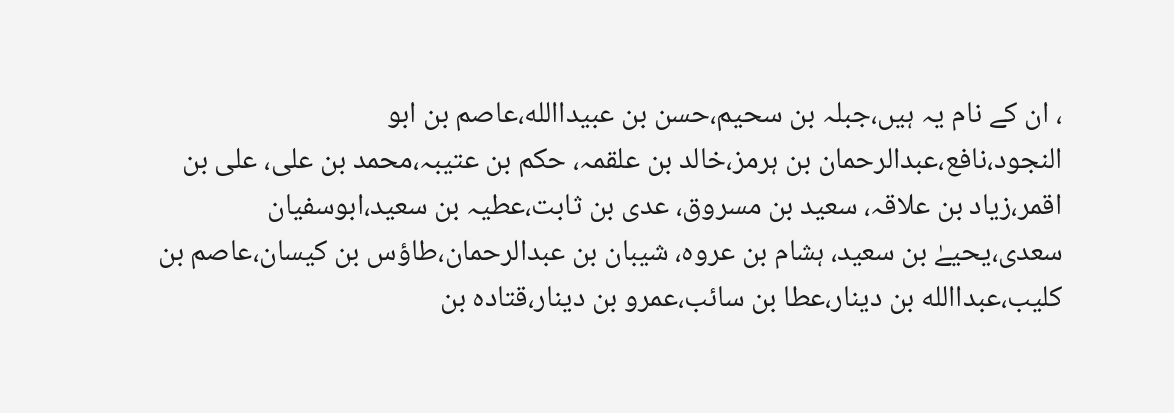، ان کے نام یہ ہیں،جبلہ بن سحیم،حسن بن عبیداالله،عاصم بن ابو النجود،نافع،عبدالرحمان بن ہرمز،خالد بن علقمہ، حکم بن عتیبہ،محمد بن علی، علی بن اقمر،زیاد بن علاقہ، سعید بن مسروق، عدی بن ثابت،عطیہ بن سعید،ابوسفیان سعدی،یحیےٰ بن سعید، ہشام بن عروہ، شیبان بن عبدالرحمان،طاؤس بن کیسان،عاصم بن کلیب،عبداالله بن دینار،عطا بن سائب،عمرو بن دینار،قتادہ بن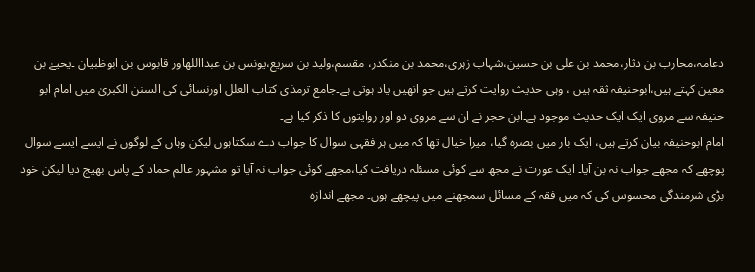دعامہ،محارب بن دثار،محمد بن علی بن حسین،شہاب زہری،محمد بن منکدر، مقسم،ولید بن سریع،یونس بن عبدااللهاور قابوس بن ابوظبیان ۔یحیےٰ بن معین کہتے ہیں،ابوحنیفہ ثقہ ہیں ، وہی حدیث روایت کرتے ہیں جو انھیں یاد ہوتی ہے۔جامع ترمذی کتاب العلل اورنسائی کی السنن الکبریٰ میں امام ابو حنیفہ سے مروی ایک ایک حدیث موجود ہے۔ابن حجر نے ان سے مروی دو اور روایتوں کا ذکر کیا ہے۔
امام ابوحنیفہ بیان کرتے ہیں، ایک بار میں بصرہ گیا، میرا خیال تھا کہ میں ہر فقہی سوال کا جواب دے سکتاہوں لیکن وہاں کے لوگوں نے ایسے ایسے سوال پوچھے کہ مجھے جواب نہ بن آیا۔ ایک عورت نے مجھ سے کوئی مسئلہ دریافت کیا،مجھے کوئی جواب نہ آیا تو مشہور عالم حماد کے پاس بھیج دیا لیکن خود بڑی شرمندگی محسوس کی کہ میں فقہ کے مسائل سمجھنے میں پیچھے ہوں۔ مجھے اندازہ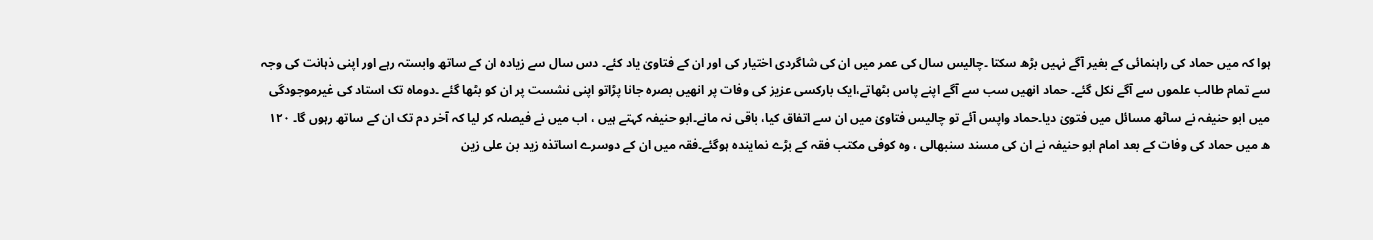ہوا کہ میں حماد کی راہنمائی کے بغیر آگے نہیں بڑھ سکتا ۔چالیس سال کی عمر میں ان کی شاگردی اختیار کی اور ان کے فتاویٰ یاد کئے۔ دس سال سے زیادہ ان کے ساتھ وابستہ رہے اور اپنی ذہانت کی وجہ سے تمام طالب علموں سے آگے نکل گئے۔ حماد انھیں سب سے آگے اپنے پاس بٹھاتے،ایک بارکسی عزیز کی وفات پر انھیں بصرہ جانا پڑاتو اپنی نشست پر ان کو بٹھا گئے ۔دوماہ تک استاد کی غیرموجودگی میں ابو حنیفہ نے ساٹھ مسائل میں فتویٰ دیا۔حماد واپس آئے تو چالیس فتاویٰ میں ان سے اتفاق کیا، باقی نہ مانے۔ابو حنیفہ کہتے ہیں ، اب میں نے فیصلہ کر لیا کہ آخر دم تک ان کے ساتھ رہوں گا۔ ۱۲۰ ھ میں حماد کی وفات کے بعد امام ابو حنیفہ نے ان کی مسند سنبھالی ، وہ کوفی مکتب فقہ کے بڑے نمایندہ ہوگئے۔فقہ میں ان کے دوسرے اساتذہ زید بن علی زین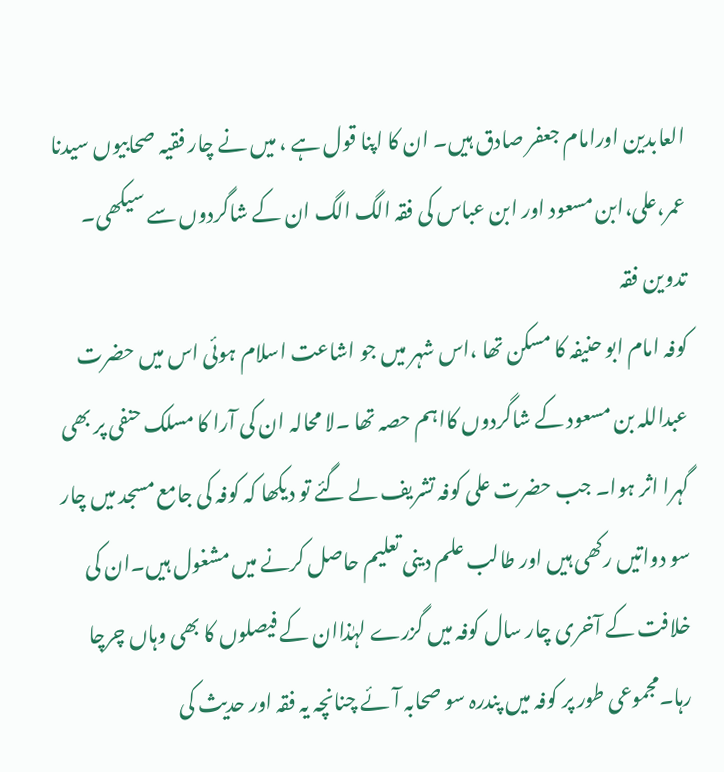العابدین اورامام جعفر صادق ہیں۔ ان کا اپنا قول ہے ، میں نے چار فقیہ صحابیوں سیدنا عمر،علی،ابن مسعود اور ابن عباس کی فقہ الگ الگ ان کے شاگردوں سے سیکھی۔
تدوین فقہ
کوفہ امام ابو حنیفہ کا مسکن تھا ،اس شہر میں جو اشاعت اسلام ہوئی اس میں حضرت عبداللہ بن مسعود کے شاگردوں کااہم حصہ تھا ۔لا محالہ ان کی آرا کا مسلک حنفی پر بھی گہرا اثر ہوا۔ جب حضرت علی کوفہ تشریف لے گئے تو دیکھا کہ کوفہ کی جامع مسجد میں چار سو دواتیں رکھی ہیں اور طالب علم دینی تعلیم حاصل کرنے میں مشغول ہیں۔ان کی خلافت کے آخری چار سال کوفہ میں گزرے لہٰذاان کے فیصلوں کا بھی وہاں چرچا رہا۔مجموعی طور پر کوفہ میں پندرہ سو صحابہ آئے چنانچہ یہ فقہ اور حدیث کی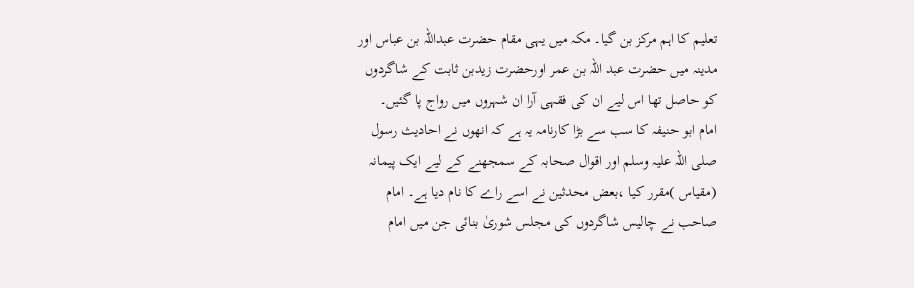تعلیم کا اہم مرکز بن گیا۔ مکہ میں یہی مقام حضرت عبداللہ بن عباس اور مدینہ میں حضرت عبد اللہ بن عمر اورحضرت زیدبن ثابت کے شاگردوں کو حاصل تھا اس لیے ان کی فقہی آرا ان شہروں میں رواج پا گئیں۔
امام ابو حنیفہ کا سب سے بڑا کارنامہ یہ ہے کہ انھوں نے احادیث رسول صلی اللہ علیہ وسلم اور اقوال صحابہ کے سمجھنے کے لیے ایک پیمانہ (مقیاس )مقرر کیا ،بعض محدثین نے اسے راے کا نام دیا ہے۔ امام صاحب نے چالیس شاگردوں کی مجلس شوریٰ بنائی جن میں امام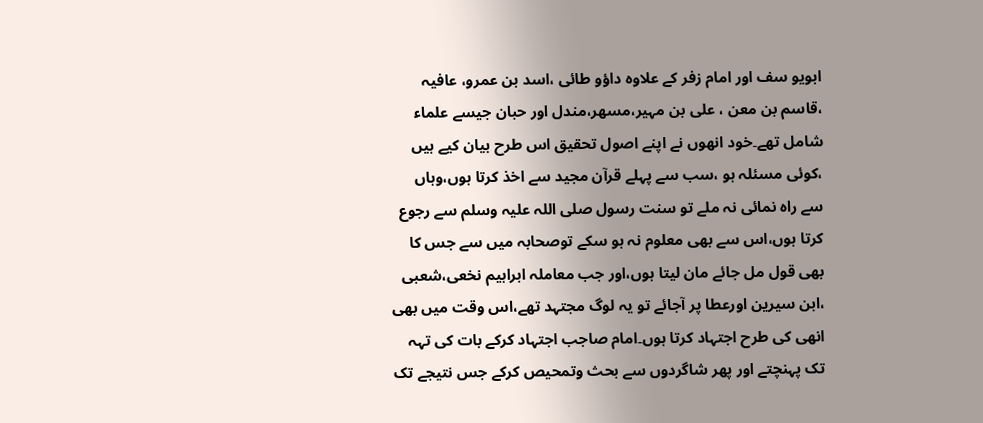ابویو سف اور امام زفر کے علاوہ داؤو طائی ،اسد بن عمرو، عافیہ ،قاسم بن معن ، علی بن مہیر،مسھر،مندل اور حبان جیسے علماء شامل تھے۔خود انھوں نے اپنے اصول تحقیق اس طرح بیان کیے ہیں ،کوئی مسئلہ ہو ،سب سے پہلے قرآن مجید سے اخذ کرتا ہوں،وہاں سے راہ نمائی نہ ملے تو سنت رسول صلی اللہ علیہ وسلم سے رجوع کرتا ہوں،اس سے بھی معلوم نہ ہو سکے توصحابہ میں سے جس کا بھی قول مل جائے مان لیتا ہوں،اور جب معاملہ ابراہیم نخعی،شعبی ،ابن سیرین اورعطا پر آجائے تو یہ لوگ مجتہد تھے،اس وقت میں بھی انھی کی طرح اجتہاد کرتا ہوں۔امام صاجب اجتہاد کرکے بات کی تہہ تک پہنچتے اور پھر شاگردوں سے بحث وتمحیص کرکے جس نتیجے تک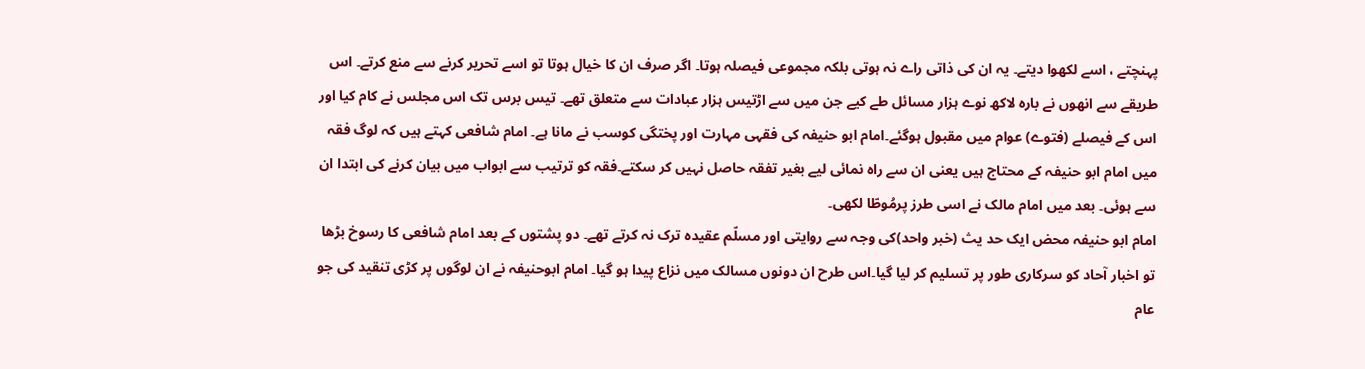پہنچتے ، اسے لکھوا دیتے۔ یہ ان کی ذاتی راے نہ ہوتی بلکہ مجموعی فیصلہ ہوتا۔ اگر صرف ان کا خیال ہوتا تو اسے تحریر کرنے سے منع کرتے۔ اس طریقے سے انھوں نے بارہ لاکھ نوے ہزار مسائل طے کیے جن میں سے اڑتیس ہزار عبادات سے متعلق تھے۔ تیس برس تک اس مجلس نے کام کیا اور اس کے فیصلے (فتوے) عوام میں مقبول ہوگئے۔امام ابو حنیفہ کی فقہی مہارت اور پختگی کوسب نے مانا ہے۔ امام شافعی کہتے ہیں کہ لوگ فقہ میں امام ابو حنیفہ کے محتاج ہیں یعنی ان سے راہ نمائی لیے بغیر تفقہ حاصل نہیں کر سکتے۔فقہ کو ترتیب سے ابواب میں بیان کرنے کی ابتدا ان سے ہوئی۔ بعد میں امام مالک نے اسی طرز پرمُوطّا لکھی۔
امام ابو حنیفہ محض ایک حد یث (خبر واحد)کی وجہ سے روایتی اور مسلّم عقیدہ ترک نہ کرتے تھے۔ دو پشتوں کے بعد امام شافعی کا رسوخ بڑھا تو اخبار آحاد کو سرکاری طور پر تسلیم کر لیا گیا۔اس طرح ان دونوں مسالک میں نزاع پیدا ہو گیا۔ امام ابوحنیفہ نے ان لوگوں پر کڑی تنقید کی جو عام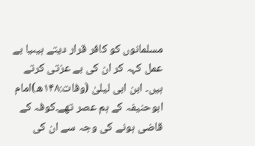مسلمانوں کو کافر قرار دیتے ہیںیا بے عمل کہہ کر ان کی بے عزتی کرتے ہیں۔ ابن ابی لیلیٰ (وفات:۱۴۸ھ)امام ابوحنیفہ کے ہم عصر تھے۔کوفہ کے قاضی ہونے کی وجہ سے ان کی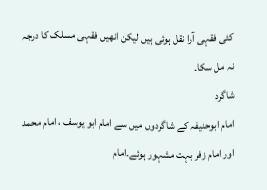کئی فقہی آرا نقل ہوئی ہیں لیکن انھیں فقہی مسلک کا درجہ نہ مل سکا۔
شاگرد
امام ابوحنیفہ کے شاگردوں میں سے امام ابو یوسف ، امام محمد اور امام زفر بہت مشہور ہوئے۔امام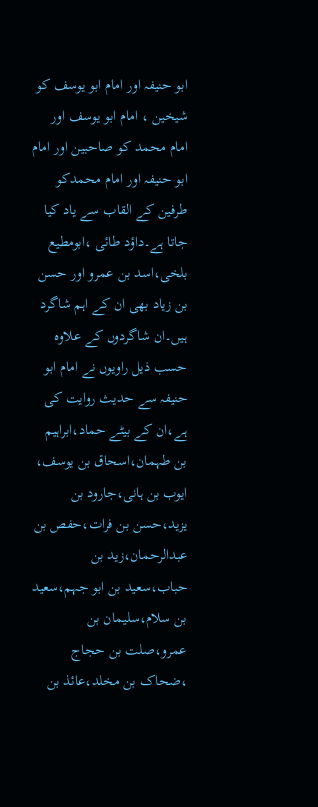ابو حنیفہ اور امام ابو یوسف کو شیخین ، امام ابو یوسف اور امام محمد کو صاحبین اور امام ابو حنیفہ اور امام محمدکو طرفین کے القاب سے یاد کیا جاتا ہے۔داؤد طائی ،ابومطیع بلخی،اسد بن عمرو اور حسن بن زیاد بھی ان کے اہم شاگرد ہیں۔ان شاگردوں کے علاوہ حسب ذیل راویوں نے امام ابو حنیفہ سے حدیث روایت کی ہے،ان کے بیٹے حماد،ابراہیم بن طہمان،اسحاق بن یوسف، ایوب بن ہانی،جارود بن یزید،حسن بن فرات،حفص بن عبدالرحمان،زید بن حباب،سعید بن ابو جہم،سعید بن سلام،سلیمان بن عمرو،صلت بن حجاج ،ضحاک بن مخلد،عائذ بن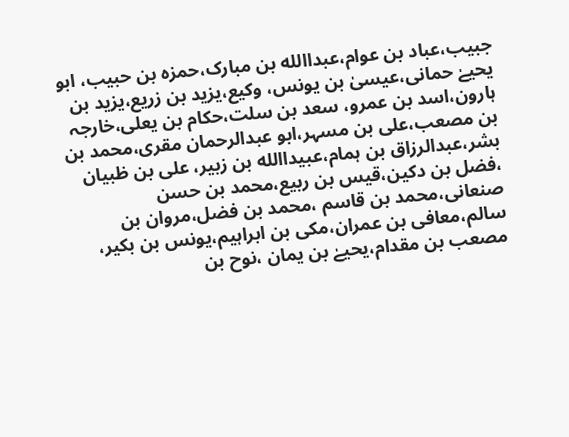جبیب،عباد بن عوام،عبداالله بن مبارک،حمزہ بن حبیب، ابو یحیےٰ حمانی،عیسیٰ بن یونس، وکیع،یزید بن زریع،یزید بن ہارون،اسد بن عمرو، سعد بن سلت،حکام بن یعلی،خارجہ بن مصعب،علی بن مسہر،ابو عبدالرحمان مقری،محمد بن بشر،عبدالرزاق بن ہمام،عبیداالله بن زبیر، علی بن ظبیان ،فضل بن دکین،قیس بن ربیع،محمد بن حسن صنعانی،محمد بن قاسم ،محمد بن فضل،مروان بن سالم،معافی بن عمران،مکی بن ابراہیم،یونس بن بکیر، مصعب بن مقدام،یحیےٰ بن یمان ،نوح بن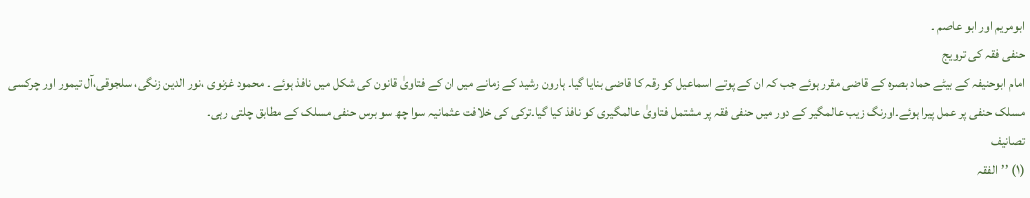ابومریم اور ابو عاصم ۔
حنفی فقہ کی ترویج
امام ابوحنیفہ کے بیٹے حماد بصرہ کے قاضی مقرر ہوئے جب کہ ان کے پوتے اسماعیل کو رقہ کا قاضی بنایا گیا۔ ہارون رشید کے زمانے میں ان کے فتاویٰ قانون کی شکل میں نافذ ہوئے ۔ محمود غزنوی ،نور الدین زنگی، سلجوقی،آل تیمور اور چرکسی مسلک حنفی پر عمل پیرا ہوئے۔اورنگ زیب عالمگیر کے دور میں حنفی فقہ پر مشتمل فتاویٰ عالمگیری کو نافذ کیا گیا۔ترکی کی خلافت عثمانیہ سوا چھ سو برس حنفی مسلک کے مطابق چلتی رہی۔
تصانیف
(۱) ’’الفقہ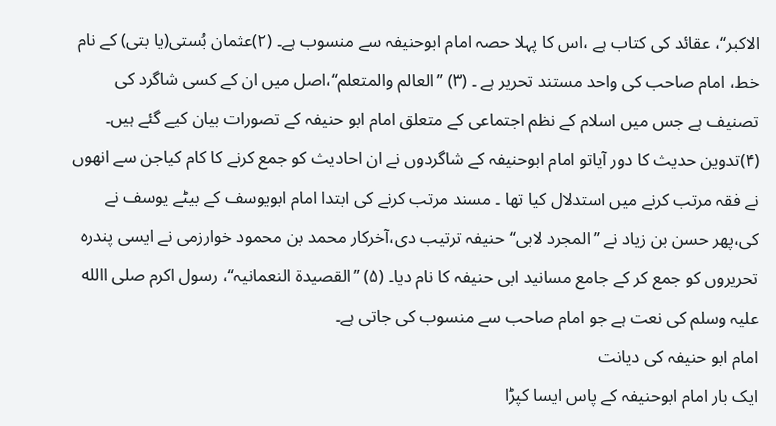الاکبر‘‘، عقائد کی کتاب ہے ،اس کا پہلا حصہ امام ابوحنیفہ سے منسوب ہے۔ (۲)عثمان بُستی(یا بتی) کے نام خط، امام صاحب کی واحد مستند تحریر ہے ۔ (۳) ’’العالم والمتعلم‘‘،اصل میں ان کے کسی شاگرد کی تصنیف ہے جس میں اسلام کے نظم اجتماعی کے متعلق امام ابو حنیفہ کے تصورات بیان کیے گئے ہیں۔ (۴)تدوین حدیث کا دور آیاتو امام ابوحنیفہ کے شاگردوں نے ان احادیث کو جمع کرنے کا کام کیاجن سے انھوں نے فقہ مرتب کرنے میں استدلال کیا تھا ۔ مسند مرتب کرنے کی ابتدا امام ابویوسف کے بیٹے یوسف نے کی،پھر حسن بن زیاد نے ’’المجرد لابی‘‘حنیفہ ترتیب دی،آخرکار محمد بن محمود خوارزمی نے ایسی پندرہ تحریروں کو جمع کر کے جامع مسانید ابی حنیفہ کا نام دیا۔ (۵) ’’القصیدۃ النعمانیہ‘‘، رسول اکرم صلی االله علیہ وسلم کی نعت ہے جو امام صاحب سے منسوب کی جاتی ہے۔
امام ابو حنیفہ کی دیانت
ایک بار امام ابوحنیفہ کے پاس ایسا کپڑا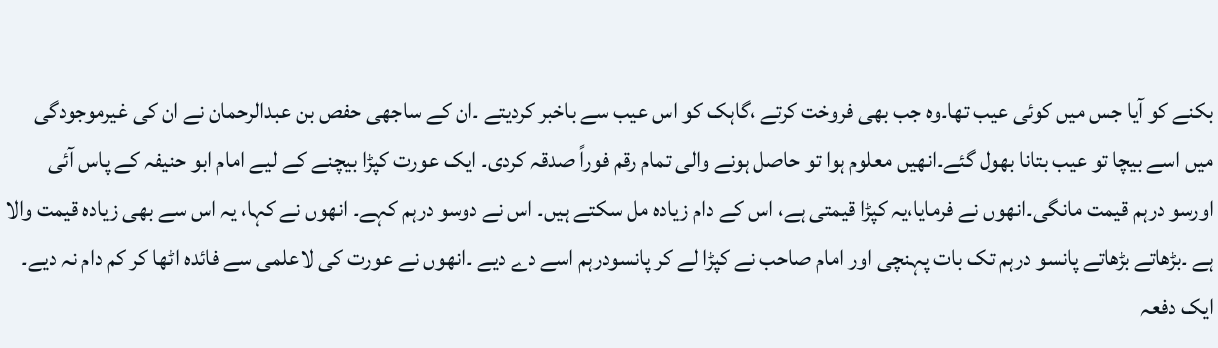بکنے کو آیا جس میں کوئی عیب تھا۔وہ جب بھی فروخت کرتے ،گاہک کو اس عیب سے باخبر کردیتے ۔ان کے ساجھی حفص بن عبدالرحمان نے ان کی غیرموجودگی میں اسے بیچا تو عیب بتانا بھول گئے۔انھیں معلوم ہوا تو حاصل ہونے والی تمام رقم فوراً صدقہ کردی۔ ایک عورت کپڑا بیچنے کے لیے امام ابو حنیفہ کے پاس آئی اورسو درہم قیمت مانگی۔انھوں نے فرمایا،یہ کپڑا قیمتی ہے، اس کے دام زیادہ مل سکتے ہیں۔ اس نے دوسو درہم کہے۔ انھوں نے کہا، یہ اس سے بھی زیادہ قیمت والا ہے ۔بڑھاتے بڑھاتے پانسو درہم تک بات پہنچی اور امام صاحب نے کپڑا لے کر پانسودرہم اسے دے دیے ۔انھوں نے عورت کی لاعلمی سے فائدہ اٹھا کر کم دام نہ دیے۔ ایک دفعہ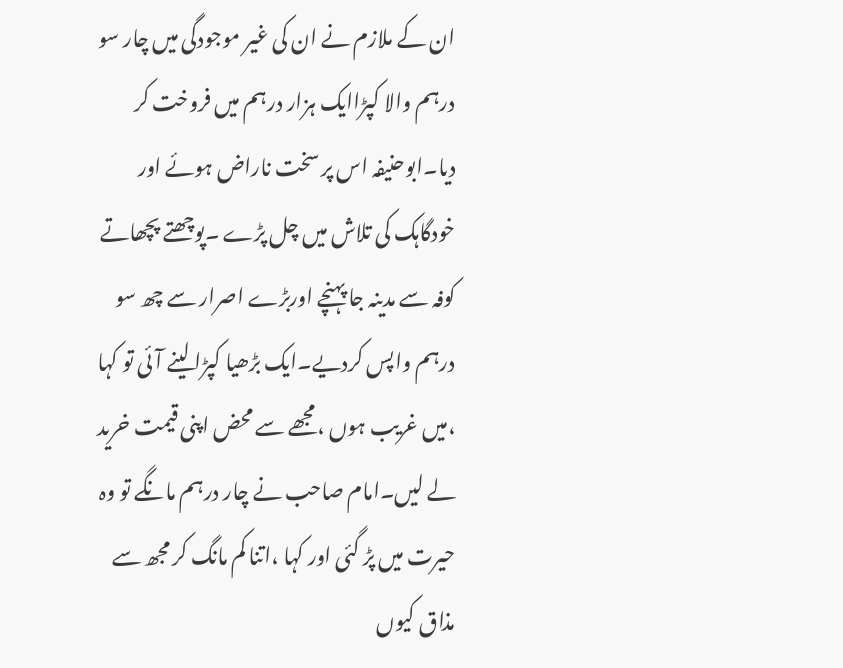ان کے ملازم نے ان کی غیر موجودگی میں چار سو درہم والا کپڑاایک ہزار درہم میں فروخت کر دیا۔ابوحنیفہ اس پر سخت ناراض ہوئے اور خودگاہک کی تلاش میں چل پڑے ۔پوچھتے پچھاتے کوفہ سے مدینہ جا پہنچے اوربڑے اصرار سے چھ سو درہم واپس کردیے۔ایک بڑھیا کپڑا لینے آئی تو کہا ،میں غریب ہوں ،مجھے سے محض اپنی قیمت خرید لے لیں۔امام صاحب نے چار درہم مانگے تو وہ حیرت میں پڑ گئی اور کہا ،اتنا کم مانگ کر مجھ سے مذاق کیوں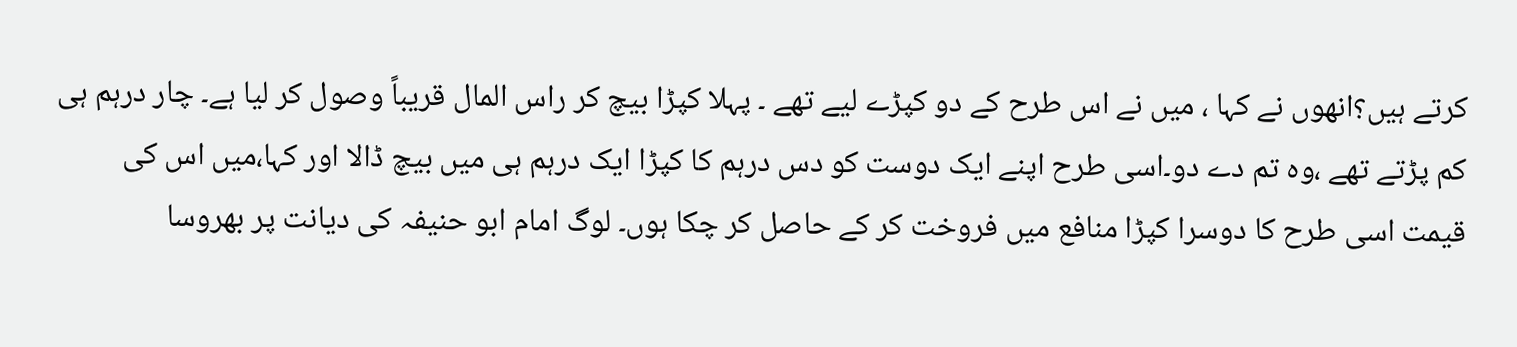کرتے ہیں؟انھوں نے کہا ، میں نے اس طرح کے دو کپڑے لیے تھے ۔ پہلا کپڑا بیچ کر راس المال قریباً وصول کر لیا ہے۔ چار درہم ہی کم پڑتے تھے ،وہ تم دے دو۔اسی طرح اپنے ایک دوست کو دس درہم کا کپڑا ایک درہم ہی میں بیچ ڈالا اور کہا،میں اس کی قیمت اسی طرح کا دوسرا کپڑا منافع میں فروخت کر کے حاصل کر چکا ہوں۔ لوگ امام ابو حنیفہ کی دیانت پر بھروسا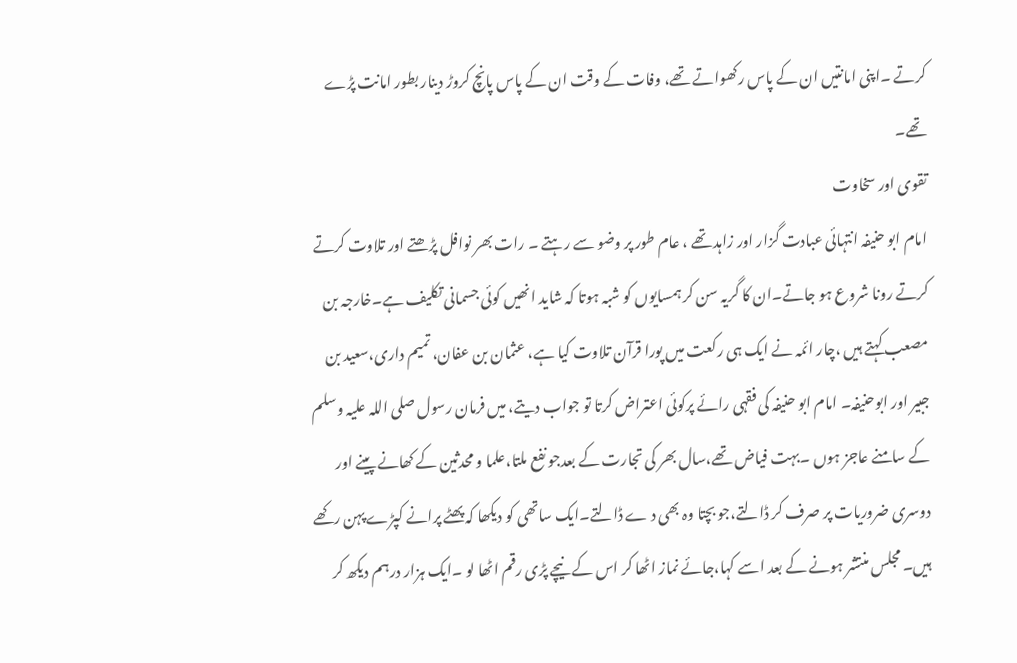کرتے ۔اپنی امانتیں ان کے پاس رکھواتے تھے، وفات کے وقت ان کے پاس پانچ کروڑ دینار بطور امانت پڑے تھے۔
تقوی اور سخاوت
امام ابو حنیفہ انتہائی عبادت گزار اور زاہد تھے ، عام طور پر وضو سے رہتے ۔ رات بھر نوافل پڑھتے اور تلاوت کرتے کرتے رونا شروع ہو جاتے۔ان کا گریہ سن کر ہمسایوں کو شبہ ہوتا کہ شاید انھیں کوئی جسمانی تکلیف ہے۔خارجہ بن مصعب کہتے ہیں ،چار ائمہ نے ایک ہی رکعت میں پورا قرآن تلاوت کیا ہے، عثمان بن عفان، تمیم داری،سعید بن جبیر اور ابوحنیفہ۔ امام ابو حنیفہ کی فقہی رائے پرکوئی اعتراض کرتا تو جواب دیتے، میں فرمان رسول صلی اللہ علیہ وسلم کے سامنے عاجز ہوں ۔بہت فیاض تھے،سال بھر کی تجارت کے بعدجو نفع ملتا،علما و محدثین کے کھانے پینے اور دوسری ضروریات پر صرف کر ڈالتے،جو بچتا وہ بھی د ے ڈالتے۔ایک ساتھی کو دیکھا کہ پھٹے پرانے کپڑے پہن رکھے ہیں۔ مجلس منتشر ہونے کے بعد اسے کہا،جائے نماز اٹھا کر اس کے نیچے پڑی رقم اٹھا لو ۔ایک ہزار درہم دیکھ کر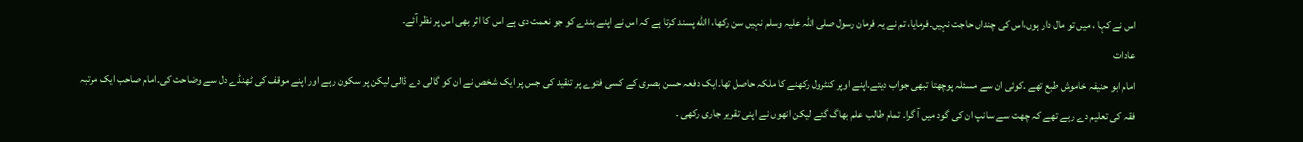اس نے کہا ، میں تو مال دار ہوں،اس کی چنداں حاجت نہیں۔فرمایا، تم نے یہ فرمان رسول صلی اللہ علیہ وسلم نہیں سن رکھا، االله پسند کرتا ہے کہ اس نے اپنے بندے کو جو نعمت دی ہے اس کا اثر بھی اس پر نظر آئے۔
عادات
امام ابو حنیفہ خاموش طبع تھے ۔کوئی ان سے مسئلہ پوچھتا تبھی جواب دیتے۔اپنے اوپر کنٹرول رکھنے کا ملکہ حاصل تھا۔ایک دفعہ حسن بصری کے کسی فتوے پر تنقید کی جس پر ایک شخص نے ان کو گالی دے ڈالی لیکن پر سکون رہے اور اپنے موقف کی ٹھنڈے دل سے وضاحت کی۔امام صاحب ایک مرتبہ فقہ کی تعلیم دے رہے تھے کہ چھت سے سانپ ان کی گود میں آ گرا۔ تمام طالب علم بھاگ گئے لیکن انھوں نے اپنی تقریر جاری رکھی ۔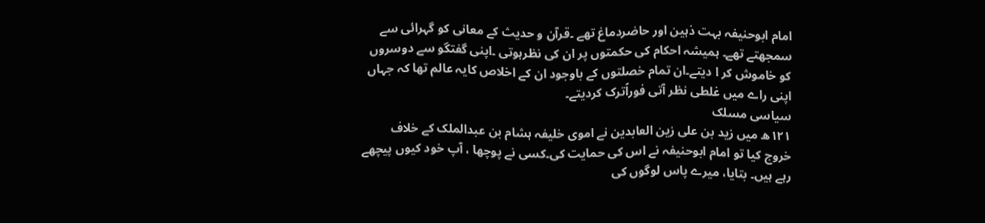امام ابوحنیفہ بہت ذہین اور حاضردماغ تھے ۔قرآن و حدیث کے معانی کو گہرائی سے سمجھتے تھے۔ ہمیشہ احکام کی حکمتوں پر ان کی نظرہوتی ۔اپنی گفتگو سے دوسروں کو خاموش کر ا دیتے۔ان تمام خصلتوں کے باوجود ان کے اخلاص کایہ عالم تھا کہ جہاں اپنی راے میں غلطی نظر آتی فوراًترک کردیتے۔
سیاسی مسلک
۱۲۱ھ میں زید بن علی زین العابدین نے اموی خلیفہ ہشام بن عبدالملک کے خلاف خروج کیا تو امام ابوحنیفہ نے اس کی حمایت کی۔کسی نے پوچھا ، آپ خود کیوں پیچھے رہے ہیں۔ بتایا، میرے پاس لوگوں کی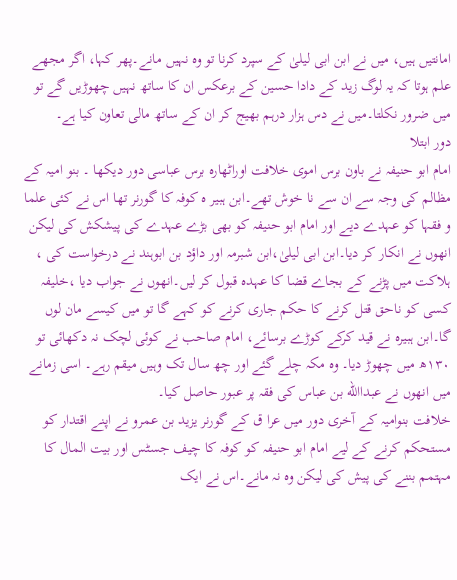امانتیں ہیں، میں نے ابن ابی لیلیٰ کے سپرد کرنا تو وہ نہیں مانے۔پھر کہا، اگر مجھے علم ہوتا کہ یہ لوگ زید کے دادا حسین کے برعکس ان کا ساتھ نہیں چھوڑیں گے تو میں ضرور نکلتا۔میں نے دس ہزار درہم بھیج کر ان کے ساتھ مالی تعاون کیا ہے۔
دور ابتلا
امام ابو حنیفہ نے باون برس اموی خلافت اوراٹھارہ برس عباسی دور دیکھا ۔ بنو امیہ کے مظالم کی وجہ سے ان سے نا خوش تھے۔ابن ہبیر ہ کوفہ کا گورنر تھا اس نے کئی علما و فقہا کو عہدے دیے اور امام ابو حنیفہ کو بھی بڑے عہدے کی پیشکش کی لیکن انھوں نے انکار کر دیا۔ابن ابی لیلیٰ،ابن شبرمہ اور داؤد بن ابوہند نے درخواست کی ، ہلاکت میں پڑنے کے بجاے قضا کا عہدہ قبول کر لیں۔انھوں نے جواب دیا ،خلیفہ کسی کو ناحق قتل کرنے کا حکم جاری کرنے کو کہے گا تو میں کیسے مان لوں گا۔ابن ہبیرہ نے قید کرکے کوڑے برسائے، امام صاحب نے کوئی لچک نہ دکھائی تو ۱۳۰ھ میں چھوڑ دیا۔ وہ مکہ چلے گئے اور چھ سال تک وہیں میقم رہے۔ اسی زمانے میں انھوں نے عبداالله بن عباس کی فقہ پر عبور حاصل کیا۔
خلافت بنوامیہ کے آخری دور میں عرا ق کے گورنر یزید بن عمرو نے اپنے اقتدار کو مستحکم کرنے کے لیے امام ابو حنیفہ کو کوفہ کا چیف جسٹس اور بیت المال کا مہتمم بننے کی پیش کی لیکن وہ نہ مانے۔اس نے ایک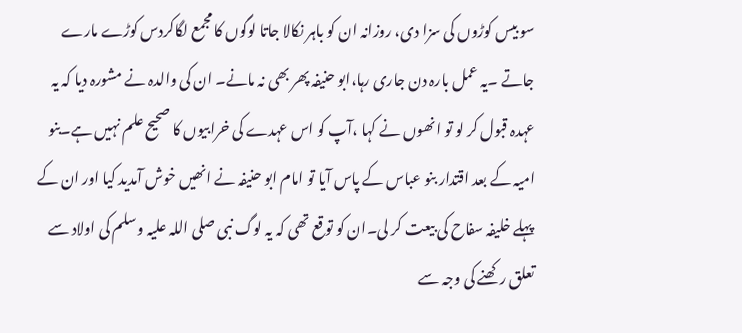سو بیس کوڑوں کی سزا دی، روزانہ ان کو باہر نکالا جاتا لوگوں کا مجمع لگاکردس کوڑے مارے جاتے ۔یہ عمل بارہ دن جاری رہا،ابو حنیفہ پھر بھی نہ مانے۔ ان کی والدہ نے مشورہ دیا کہ یہ عہدہ قبول کر لو تو انھوں نے کہا ،آپ کو اس عہدے کی خرابیوں کا صحیح علم نہیں ہے۔بنو امیہ کے بعد اقتدار بنو عباس کے پاس آیا تو امام ابو حنیفہ نے انھیں خوش آمدید کیا اور ان کے پہلے خلیفہ سفاح کی بیعت کر لی۔ان کو توقع تھی کہ یہ لوگ نبی صلی اللہ علیہ وسلم کی اولاد سے تعلق رکھنے کی وجہ سے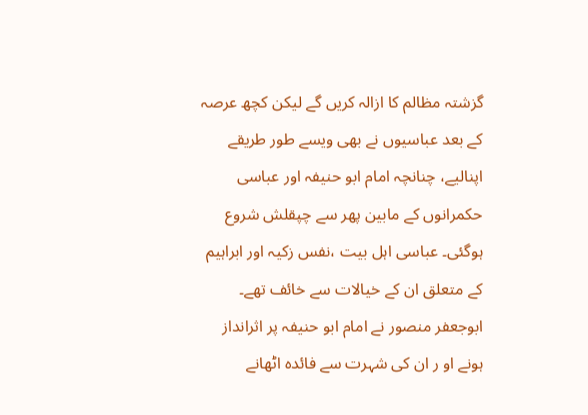گزشتہ مظالم کا ازالہ کریں گے لیکن کچھ عرصہ کے بعد عباسیوں نے بھی ویسے طور طریقے اپنالیے، چنانچہ امام ابو حنیفہ اور عباسی حکمرانوں کے مابین پھر سے چپقلش شروع ہوگئی۔ عباسی اہل بیت ،نفس زکیہ اور ابراہیم کے متعلق ان کے خیالات سے خائف تھے۔ ابوجعفر منصور نے امام ابو حنیفہ پر اثرانداز ہونے او ر ان کی شہرت سے فائدہ اٹھانے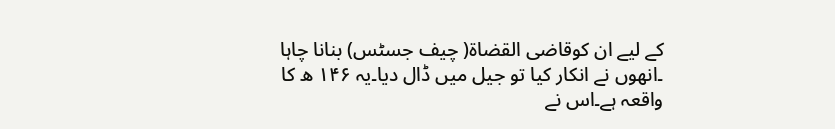کے لیے ان کوقاضی القضاۃ( چیف جسٹس) بنانا چاہا ۔انھوں نے انکار کیا تو جیل میں ڈال دیا۔یہ ۱۴۶ ھ کا واقعہ ہے۔اس نے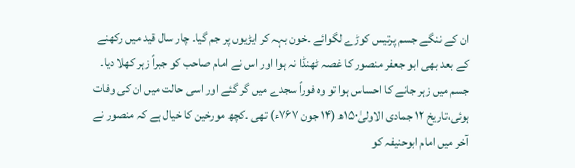ان کے ننگے جسم پرتیس کوڑے لگوائے ۔خون بہہ کر ایڑیوں پر جم گیا۔ چار سال قید میں رکھنے کے بعد بھی ابو جعفر منصور کا غصہ ٹھنڈا نہ ہوا اور اس نے امام صاحب کو جبراً زہر کھلا دیا۔ جسم میں زہر جانے کا احساس ہوا تو وہ فوراً سجدے میں گر گئے اور اسی حالت میں ان کی وفات ہوئی،تاریخ ۱۲ جمادی الاولیٰ۱۵۰ھ (۱۴ جون ۷۶۷ء) تھی ۔کچھ مورخین کا خیال ہے کہ منصور نے آخر میں امام ابوحنیفہ کو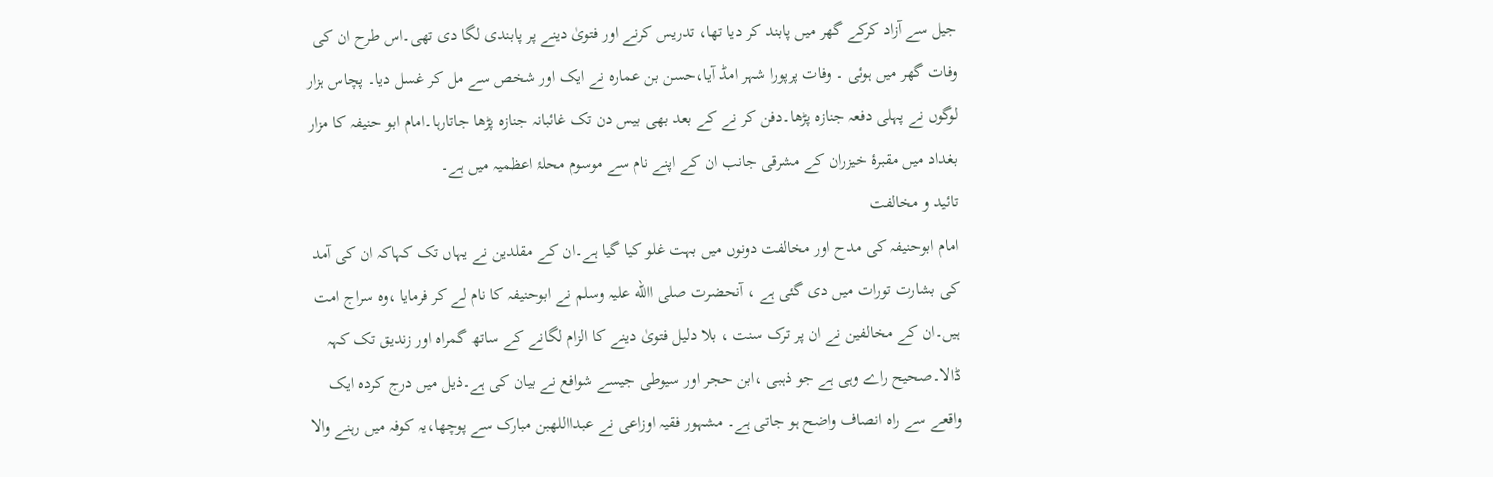جیل سے آزاد کرکے گھر میں پابند کر دیا تھا، تدریس کرنے اور فتویٰ دینے پر پابندی لگا دی تھی۔اس طرح ان کی وفات گھر میں ہوئی ۔ وفات پرپورا شہر امڈ آیا،حسن بن عمارہ نے ایک اور شخص سے مل کر غسل دیا۔ پچاس ہزار لوگوں نے پہلی دفعہ جنازہ پڑھا۔دفن کر نے کے بعد بھی بیس دن تک غائبانہ جنازہ پڑھا جاتارہا۔امام ابو حنیفہ کا مزار بغداد میں مقبرۂ خیزران کے مشرقی جانب ان کے اپنے نام سے موسوم محلۂ اعظمیہ میں ہے۔
تائید و مخالفت
امام ابوحنیفہ کی مدح اور مخالفت دونوں میں بہت غلو کیا گیا ہے۔ان کے مقلدین نے یہاں تک کہاکہ ان کی آمد کی بشارت تورات میں دی گئی ہے ، آنحضرت صلی االله علیہ وسلم نے ابوحنیفہ کا نام لے کر فرمایا ،وہ سراج امت ہیں۔ان کے مخالفین نے ان پر ترک سنت ، بلا دلیل فتویٰ دینے کا الزام لگانے کے ساتھ گمراہ اور زندیق تک کہہ ڈالا۔صحیح راے وہی ہے جو ذہبی ،ابن حجر اور سیوطی جیسے شوافع نے بیان کی ہے۔ذیل میں درج کردہ ایک واقعے سے راہ انصاف واضح ہو جاتی ہے۔ مشہور فقیہ اوزاعی نے عبدااللهبن مبارک سے پوچھا،یہ کوفہ میں رہنے والا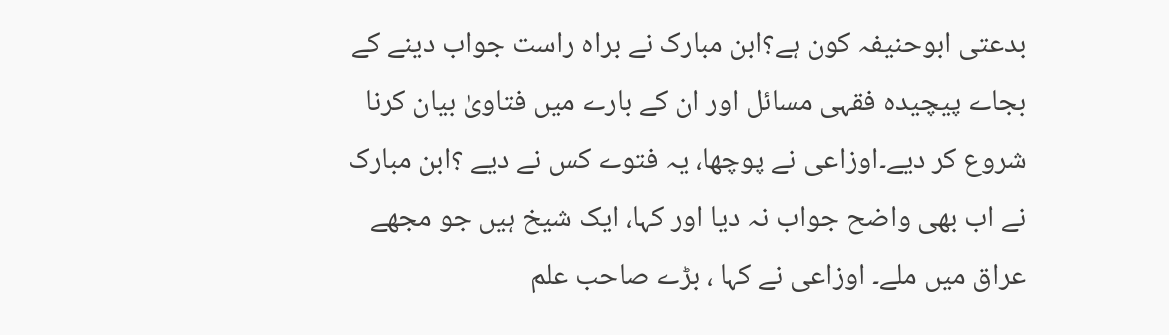بدعتی ابوحنیفہ کون ہے؟ابن مبارک نے براہ راست جواب دینے کے بجاے پیچیدہ فقہی مسائل اور ان کے بارے میں فتاویٰ بیان کرنا شروع کر دیے۔اوزاعی نے پوچھا، یہ فتوے کس نے دیے ؟ابن مبارک نے اب بھی واضح جواب نہ دیا اور کہا، ایک شیخ ہیں جو مجھے عراق میں ملے۔ اوزاعی نے کہا ، بڑے صاحب علم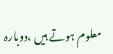معلوم ہوتے ہیں ،دوبارہ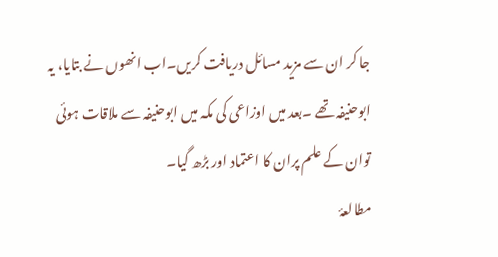جا کر ان سے مزید مسائل دریافت کریں۔اب انھوں نے بتایا، یہ ابوحنیفہ تھے ۔بعد میں اوزاعی کی مکہ میں ابوحنیفہ سے ملاقات ہوئی توان کے علم پران کا اعتماد اور بڑھ گیا۔
مطالعۂ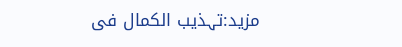مزید:تہذیب الکمال فی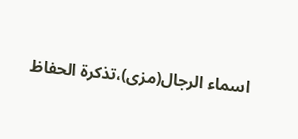اسماء الرجال(مزی)،تذکرۃ الحفاظ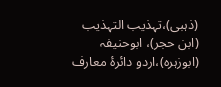(ذہبی)،تہذیب التہذیب (ابن حجر)، ابوحنیفہ (ابوزہرہ)،اردو دائرۂ معارف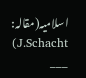اسلامیہ(مقالہ: J.Schacht)
___